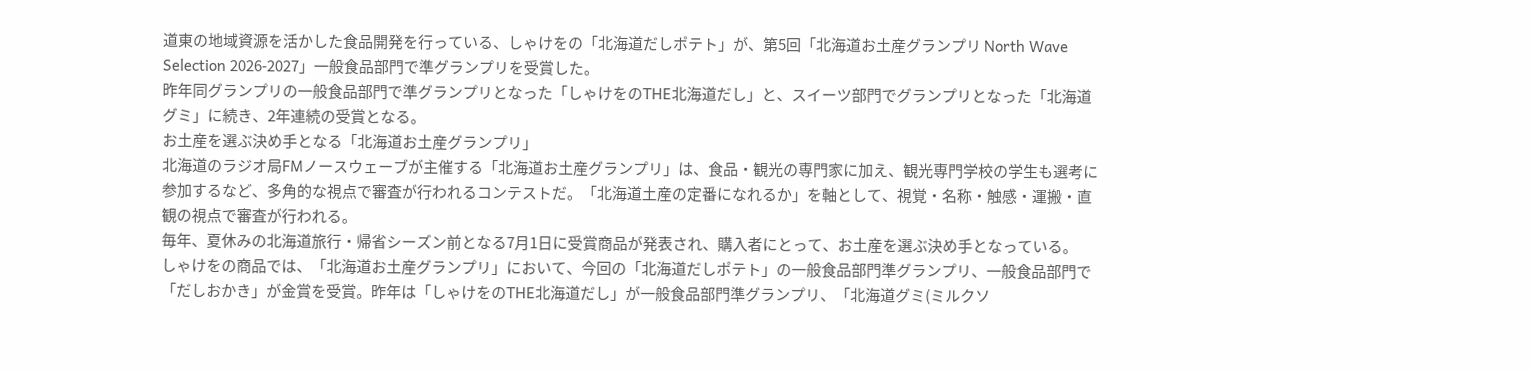道東の地域資源を活かした食品開発を行っている、しゃけをの「北海道だしポテト」が、第5回「北海道お土産グランプリ North Wave Selection 2026-2027」一般食品部門で準グランプリを受賞した。
昨年同グランプリの一般食品部門で準グランプリとなった「しゃけをのTHE北海道だし」と、スイーツ部門でグランプリとなった「北海道グミ」に続き、2年連続の受賞となる。
お土産を選ぶ決め手となる「北海道お土産グランプリ」
北海道のラジオ局FMノースウェーブが主催する「北海道お土産グランプリ」は、食品・観光の専門家に加え、観光専門学校の学生も選考に参加するなど、多角的な視点で審査が行われるコンテストだ。「北海道土産の定番になれるか」を軸として、視覚・名称・触感・運搬・直観の視点で審査が行われる。
毎年、夏休みの北海道旅行・帰省シーズン前となる7月1日に受賞商品が発表され、購入者にとって、お土産を選ぶ決め手となっている。
しゃけをの商品では、「北海道お土産グランプリ」において、今回の「北海道だしポテト」の一般食品部門準グランプリ、一般食品部門で「だしおかき」が金賞を受賞。昨年は「しゃけをのTHE北海道だし」が一般食品部門準グランプリ、「北海道グミ(ミルクソ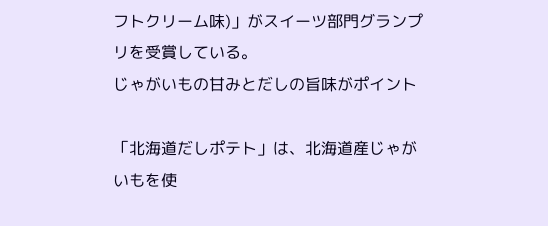フトクリーム味)」がスイーツ部門グランプリを受賞している。
じゃがいもの甘みとだしの旨味がポイント

「北海道だしポテト」は、北海道産じゃがいもを使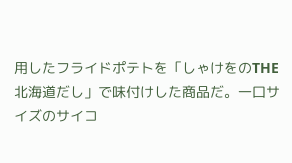用したフライドポテトを「しゃけをのTHE北海道だし」で味付けした商品だ。一口サイズのサイコ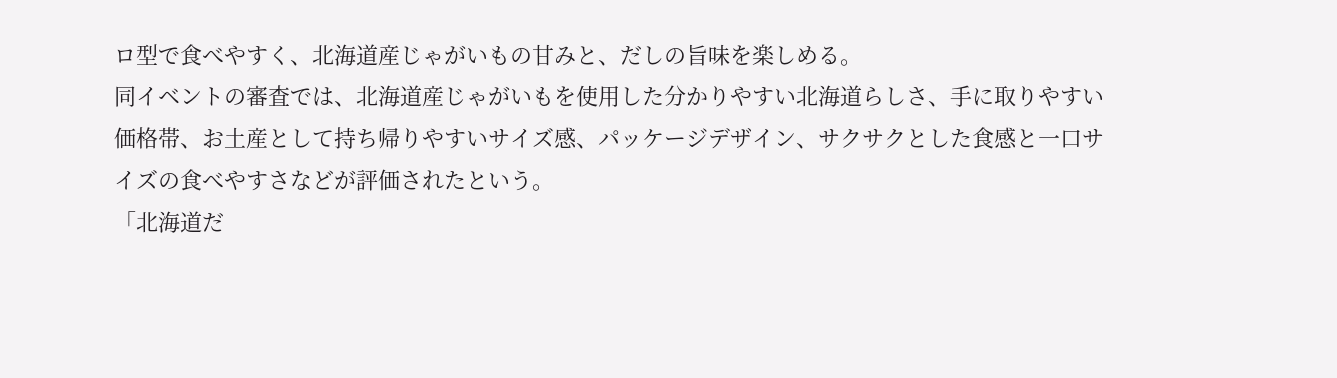ロ型で食べやすく、北海道産じゃがいもの甘みと、だしの旨味を楽しめる。
同イベントの審査では、北海道産じゃがいもを使用した分かりやすい北海道らしさ、手に取りやすい価格帯、お土産として持ち帰りやすいサイズ感、パッケージデザイン、サクサクとした食感と一口サイズの食べやすさなどが評価されたという。
「北海道だ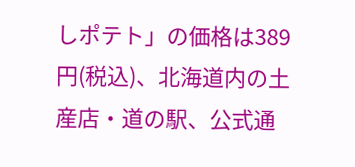しポテト」の価格は389円(税込)、北海道内の土産店・道の駅、公式通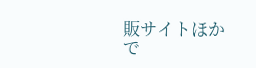販サイトほかで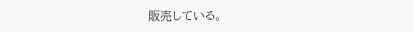販売している。